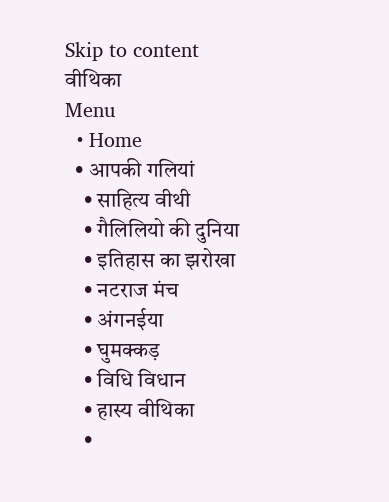Skip to content
वीथिका
Menu
  • Home
  • आपकी गलियां
    • साहित्य वीथी
    • गैलिलियो की दुनिया
    • इतिहास का झरोखा
    • नटराज मंच
    • अंगनईया
    • घुमक्कड़
    • विधि विधान
    • हास्य वीथिका
    •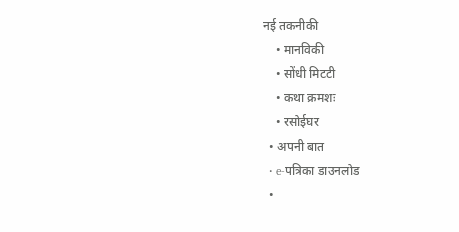नई तकनीकी
    • मानविकी
    • सोंधी मिटटी
    • कथा क्रमशः
    • रसोईघर
  • अपनी बात
  • e-पत्रिका डाउनलोड
  •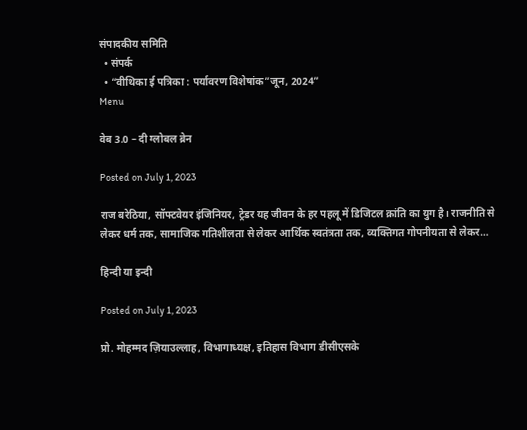संपादकीय समिति
  • संपर्क
  • “वीथिका ई पत्रिका : पर्यावरण विशेषांक”जून, 2024”
Menu

वेब 3.0 – दी ग्लोबल ब्रेन

Posted on July 1, 2023

राज बरेठिया, सॉफ्टवेयर इंजिनियर, ट्रेडर यह जीवन के हर पहलू में डिजिटल क्रांति का युग है। राजनीति से लेकर धर्म तक, सामाजिक गतिशीलता से लेकर आर्थिक स्वतंत्रता तक, व्यक्तिगत गोपनीयता से लेकर…

हिन्दी या इन्दी

Posted on July 1, 2023

प्रो. मोहम्मद ज़ियाउल्लाह, विभागाध्यक्ष, इतिहास विभाग डीसीएसके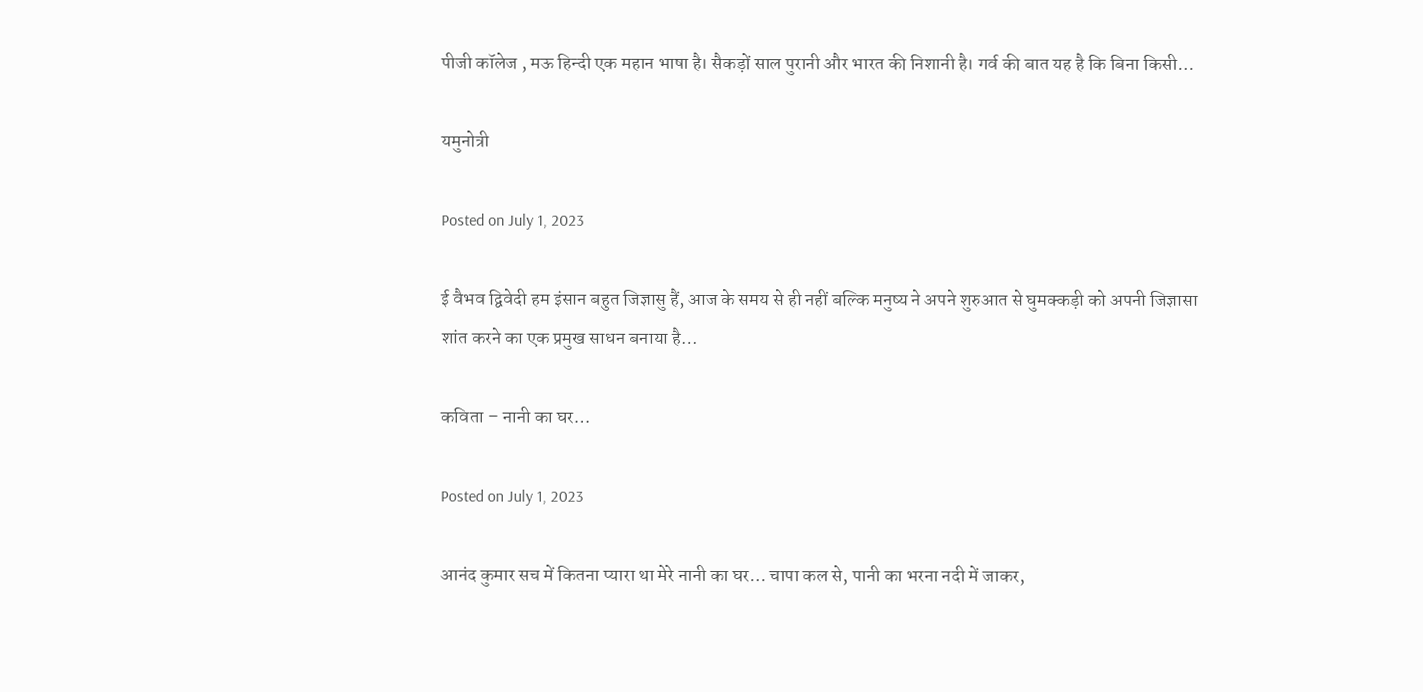पीजी कॉलेज , मऊ हिन्दी एक महान भाषा है। सैकड़ों साल पुरानी और भारत की निशानी है। गर्व की बात यह है कि बिना किसी…

यमुनोत्री

Posted on July 1, 2023

ई वैभव द्विवेदी हम इंसान बहुत जिज्ञासु हैं, आज के समय से ही नहीं बल्कि मनुष्य ने अपने शुरुआत से घुमक्कड़ी को अपनी जिज्ञासा शांत करने का एक प्रमुख साधन बनाया है…

कविता – नानी का घर…

Posted on July 1, 2023

आनंद कुमार सच में कितना प्यारा था मेरे नानी का घर… चापा कल से, पानी का भरना नदी में जाकर,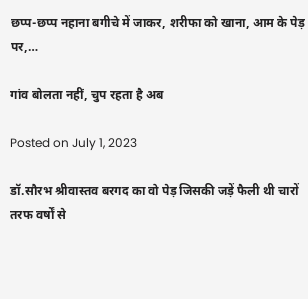छप्प-छप्प नहाना बगीचे में जाकर, शरीफा को खाना, आम के पेड़ पर,…

गांव बोलता नहीं, चुप रहता है अब

Posted on July 1, 2023

डॉ.सौरभ श्रीवास्तव बरगद का वो पेड़ जिसकी जड़ें फैली थी चारों तरफ वर्षों से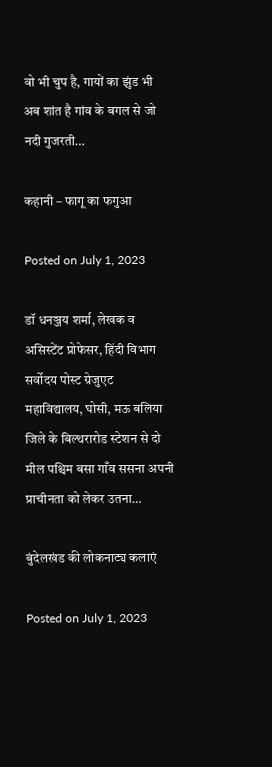वो भी चुप है, गायों का झुंड भी अब शांत है गांव के बगल से जो नदी गुजरती…

कहानी – फागू का फगुआ

Posted on July 1, 2023

डॉ धनञ्जय शर्मा, लेखक व असिस्टेंट प्रोफेसर, हिंदी विभाग सर्वोदय पोस्ट ग्रेजुएट महाविद्यालय, घोसी, मऊ बलिया जिले के बिल्थरारोड स्टेशन से दो मील पश्चिम बसा गाँव ससना अपनी प्राचीनता को लेकर उतना…

बुंदेलखंड की लोकनाट्य कलाएं

Posted on July 1, 2023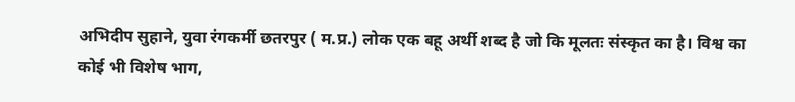अभिदीप सुहाने, युवा रंगकर्मी छतरपुर ( म.प्र.) लोक एक बहू अर्थी शब्द है जो कि मूलतः संस्कृत का है। विश्व का कोई भी विशेष भाग,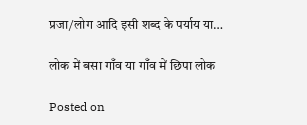प्रजा/लोग आदि इसी शब्द के पर्याय या…

लोक में बसा गाँव या गाँव में छिपा लोक

Posted on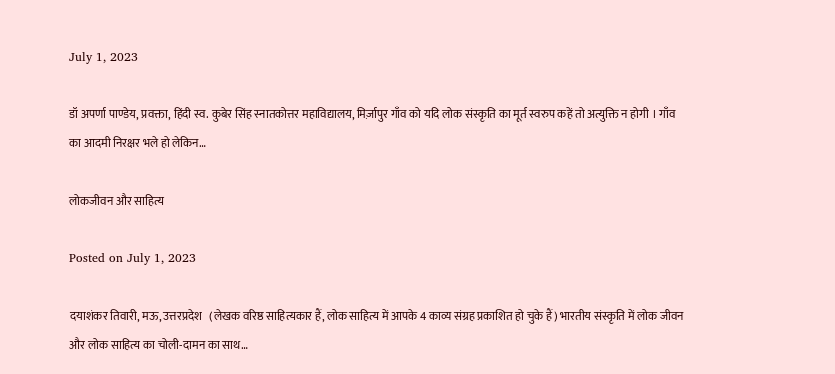July 1, 2023

डॉ अपर्णा पाण्डेय, प्रवक्ता, हिंदी स्व. कुबेर सिंह स्नातकोत्तर महाविद्यालय, मिर्ज़ापुर गाँव को यदि लोक संस्कृति का मूर्त स्वरुप कहें तो अत्युक्ति न होगी । गाँव का आदमी निरक्षर भले हो लेकिन…

लोकजीवन और साहित्य

Posted on July 1, 2023

दयाशंकर तिवारी, मऊ, उत्तरप्रदेश   (लेखक वरिष्ठ साहित्यकार हैं, लोक साहित्य में आपके 4 काव्य संग्रह प्रकाशित हो चुके हैं) भारतीय संस्कृति में लोक जीवन और लोक साहित्य का चोली-दामन का साथ…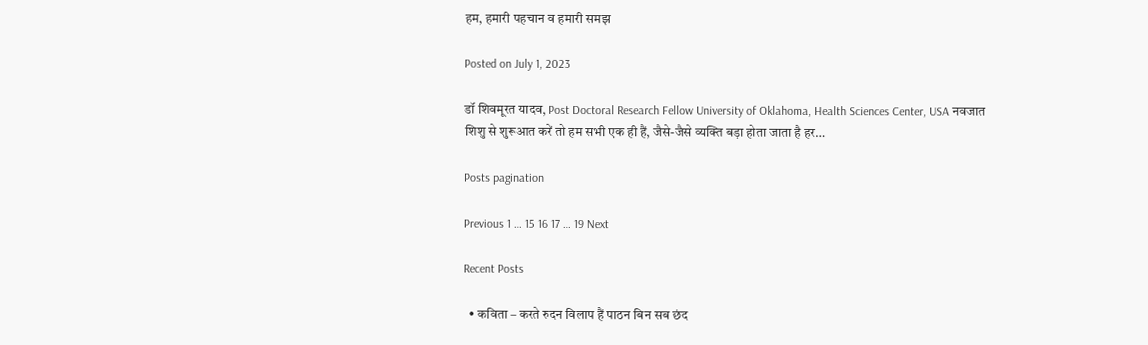हम, हमारी पहचान व हमारी समझ

Posted on July 1, 2023

डॉ शिवमूरत यादव, Post Doctoral Research Fellow University of Oklahoma, Health Sciences Center, USA नवजात शिशु से शुरूआत करें तो हम सभी एक ही हैं, जैसे-जैसे व्यक्ति बड़ा होता जाता है हर…

Posts pagination

Previous 1 … 15 16 17 … 19 Next

Recent Posts

  • कविता – करते रुदन विलाप हैं पाठन बिन सब छंद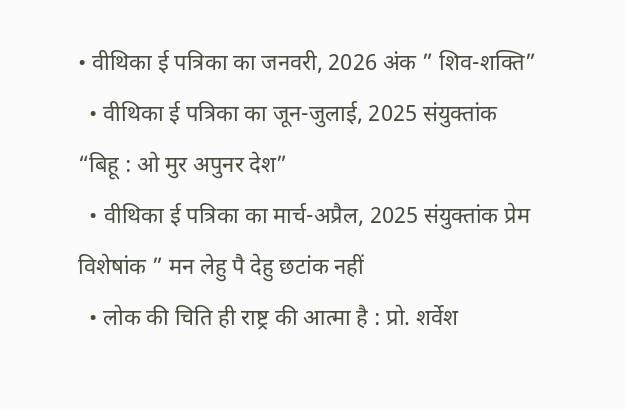• वीथिका ई पत्रिका का जनवरी, 2026 अंक ” शिव-शक्ति”
  • वीथिका ई पत्रिका का जून-जुलाई, 2025 संयुक्तांक “बिहू : ओ मुर अपुनर देश”
  • वीथिका ई पत्रिका का मार्च-अप्रैल, 2025 संयुक्तांक प्रेम विशेषांक ” मन लेहु पै देहु छटांक नहीं
  • लोक की चिति ही राष्ट्र की आत्मा है : प्रो. शर्वेश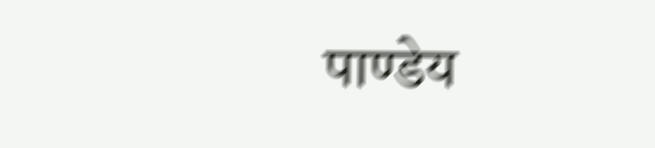पाण्डेय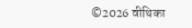©2026 वीथिका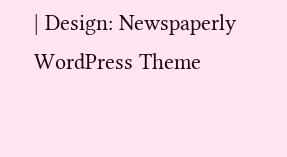| Design: Newspaperly WordPress Theme